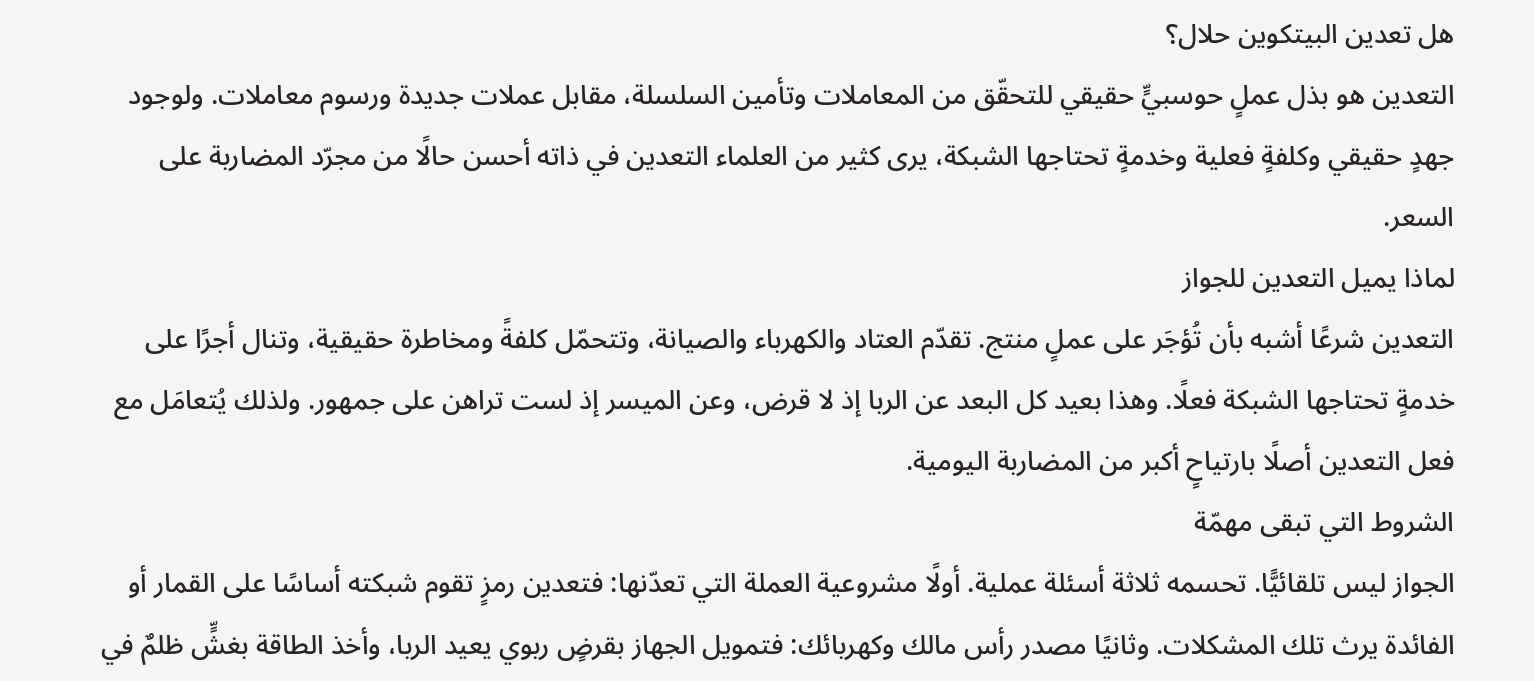هل تعدين البيتكوين حلال؟
التعدين هو بذل عملٍ حوسبيٍّ حقيقي للتحقّق من المعاملات وتأمين السلسلة، مقابل عملات جديدة ورسوم معاملات. ولوجود جهدٍ حقيقي وكلفةٍ فعلية وخدمةٍ تحتاجها الشبكة، يرى كثير من العلماء التعدين في ذاته أحسن حالًا من مجرّد المضاربة على السعر.
لماذا يميل التعدين للجواز
التعدين شرعًا أشبه بأن تُؤجَر على عملٍ منتج. تقدّم العتاد والكهرباء والصيانة، وتتحمّل كلفةً ومخاطرة حقيقية، وتنال أجرًا على خدمةٍ تحتاجها الشبكة فعلًا. وهذا بعيد كل البعد عن الربا إذ لا قرض، وعن الميسر إذ لست تراهن على جمهور. ولذلك يُتعامَل مع فعل التعدين أصلًا بارتياحٍ أكبر من المضاربة اليومية.
الشروط التي تبقى مهمّة
الجواز ليس تلقائيًّا. تحسمه ثلاثة أسئلة عملية. أولًا مشروعية العملة التي تعدّنها: فتعدين رمزٍ تقوم شبكته أساسًا على القمار أو الفائدة يرث تلك المشكلات. وثانيًا مصدر رأس مالك وكهربائك: فتمويل الجهاز بقرضٍ ربوي يعيد الربا، وأخذ الطاقة بغشٍّ ظلمٌ في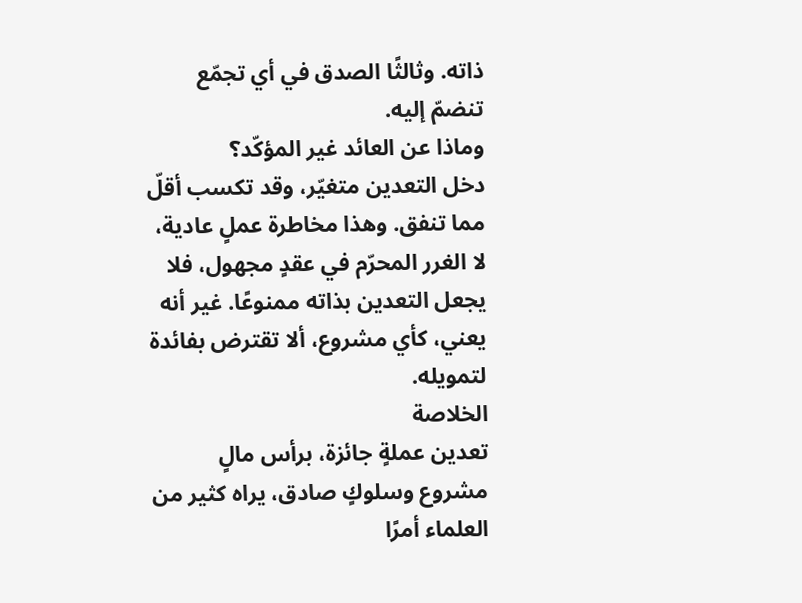ذاته. وثالثًا الصدق في أي تجمّع تنضمّ إليه.
وماذا عن العائد غير المؤكّد؟
دخل التعدين متغيّر، وقد تكسب أقلّ مما تنفق. وهذا مخاطرة عملٍ عادية، لا الغرر المحرّم في عقدٍ مجهول، فلا يجعل التعدين بذاته ممنوعًا. غير أنه يعني، كأي مشروع، ألا تقترض بفائدة لتمويله.
الخلاصة
تعدين عملةٍ جائزة، برأس مالٍ مشروع وسلوكٍ صادق، يراه كثير من العلماء أمرًا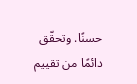حسنًا. وتحقّق دائمًا من تقييم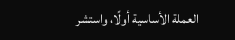العملة الأساسية أولًا، واستشر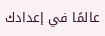عالمًا في إعدادك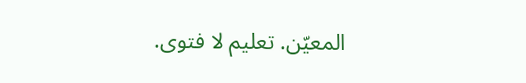المعيّن. تعليم لا فتوى.